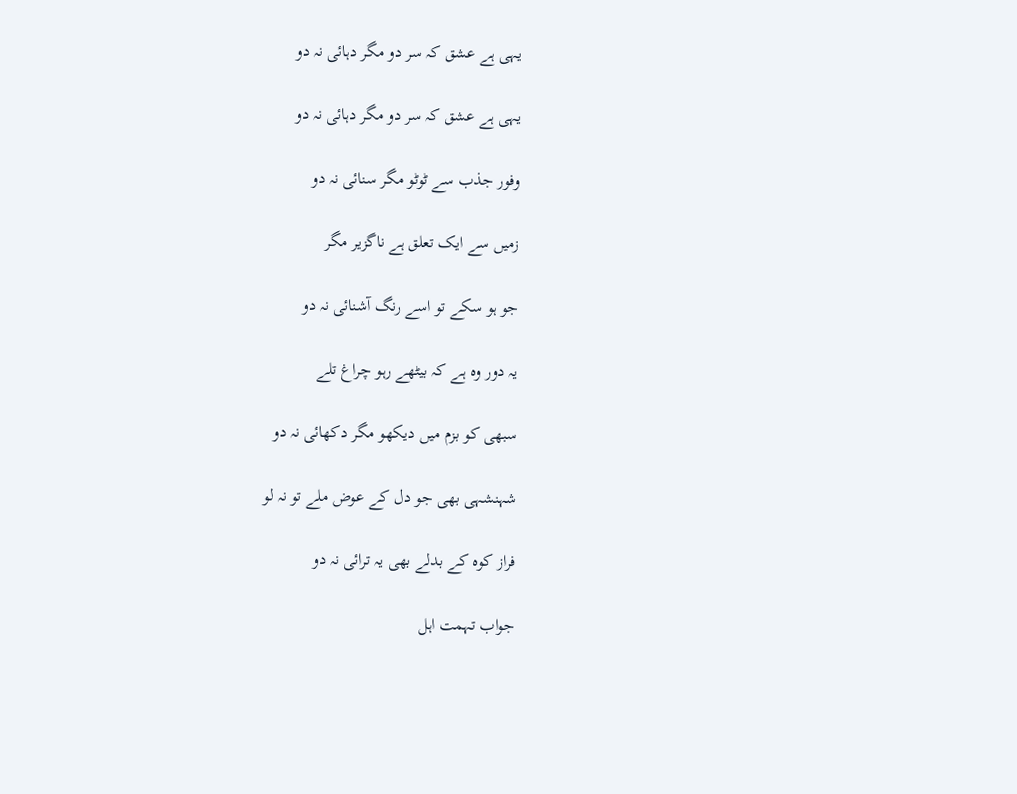یہی ہے عشق کہ سر دو مگر دہائی نہ دو

یہی ہے عشق کہ سر دو مگر دہائی نہ دو

وفور جذب سے ٹوٹو مگر سنائی نہ دو

زمیں سے ایک تعلق ہے ناگزیر مگر

جو ہو سکے تو اسے رنگ آشنائی نہ دو

یہ دور وہ ہے کہ بیٹھے رہو چراغ تلے

سبھی کو بزم میں دیکھو مگر دکھائی نہ دو

شہنشہی بھی جو دل کے عوض ملے تو نہ لو

فراز کوہ کے بدلے بھی یہ ترائی نہ دو

جواب تہمت اہل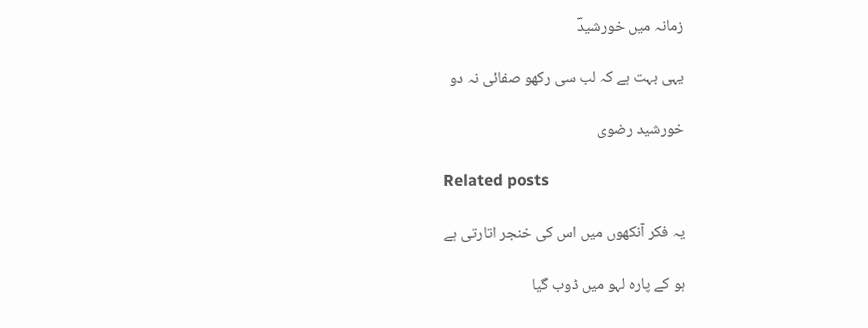زمانہ میں خورشیدؔ

یہی بہت ہے کہ لب سی رکھو صفائی نہ دو

خورشید رضوی

Related posts

یہ فکر آنکھوں میں اس کی خنجر اتارتی ہے

ہو کے پارہ لہو میں ڈوب گیا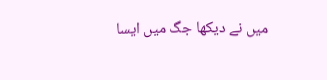میں نے دیکھا جگ میں ایسا